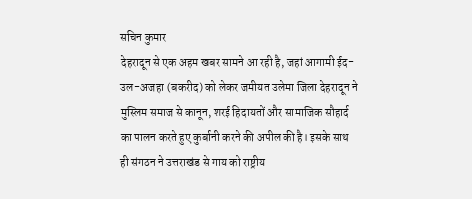सचिन कुमार
देहरादून से एक अहम खबर सामने आ रही है, जहां आगामी ईद-उल-अजहा (बकरीद) को लेकर जमीयत उलेमा जिला देहरादून ने मुस्लिम समाज से कानून, शरई हिदायतों और सामाजिक सौहार्द का पालन करते हुए कुर्बानी करने की अपील की है। इसके साथ ही संगठन ने उत्तराखंड से गाय को राष्ट्रीय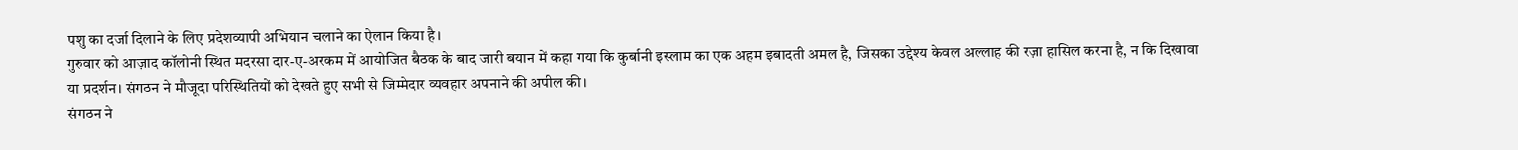पशु का दर्जा दिलाने के लिए प्रदेशव्यापी अभियान चलाने का ऐलान किया है।
गुरुवार को आज़ाद कॉलोनी स्थित मदरसा दार-ए-अरकम में आयोजित बैठक के बाद जारी बयान में कहा गया कि कुर्बानी इस्लाम का एक अहम इबादती अमल है, जिसका उद्देश्य केवल अल्लाह की रज़ा हासिल करना है, न कि दिखावा या प्रदर्शन। संगठन ने मौजूदा परिस्थितियों को देखते हुए सभी से जिम्मेदार व्यवहार अपनाने की अपील की।
संगठन ने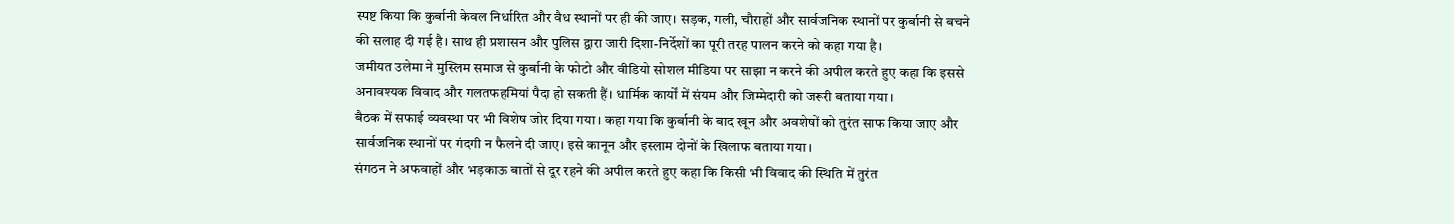स्पष्ट किया कि कुर्बानी केवल निर्धारित और वैध स्थानों पर ही की जाए। सड़क, गली, चौराहों और सार्वजनिक स्थानों पर कुर्बानी से बचने की सलाह दी गई है। साथ ही प्रशासन और पुलिस द्वारा जारी दिशा-निर्देशों का पूरी तरह पालन करने को कहा गया है।
जमीयत उलेमा ने मुस्लिम समाज से कुर्बानी के फोटो और वीडियो सोशल मीडिया पर साझा न करने की अपील करते हुए कहा कि इससे अनावश्यक विवाद और गलतफहमियां पैदा हो सकती हैं। धार्मिक कार्यों में संयम और जिम्मेदारी को जरूरी बताया गया।
बैठक में सफाई व्यवस्था पर भी विशेष जोर दिया गया। कहा गया कि कुर्बानी के बाद खून और अवशेषों को तुरंत साफ किया जाए और सार्वजनिक स्थानों पर गंदगी न फैलने दी जाए। इसे कानून और इस्लाम दोनों के खिलाफ बताया गया।
संगठन ने अफवाहों और भड़काऊ बातों से दूर रहने की अपील करते हुए कहा कि किसी भी विवाद की स्थिति में तुरंत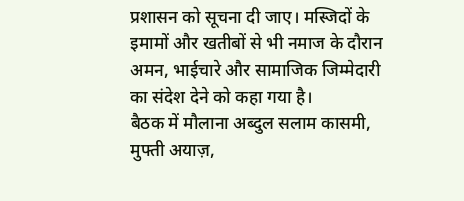प्रशासन को सूचना दी जाए। मस्जिदों के इमामों और खतीबों से भी नमाज के दौरान अमन, भाईचारे और सामाजिक जिम्मेदारी का संदेश देने को कहा गया है।
बैठक में मौलाना अब्दुल सलाम कासमी, मुफ्ती अयाज़,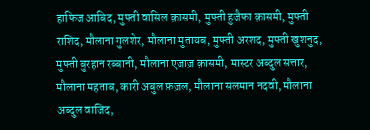हाफिज आबिद, मुफ्ती वासिल क़ासमी, मुफ्ती हुजैफा क़ासमी, मुफ्ती राशिद, मौलाना गुलशेर, मौलाना मुतायब, मुफ्ती अरशद, मुफ्ती खुशनुद, मुफ्ती बुरहान रब्बानी, मौलाना एजाज़ क़ासमी, मास्टर अब्दुल सत्तार, मौलाना महताब, कारी अबुल फ़ज़ल, मौलाना सलमान नदवी, मौलाना अब्दुल वाजिद,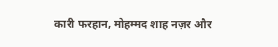कारी फरहान, मोहम्मद शाह नज़र और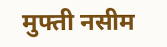मुफ्ती नसीम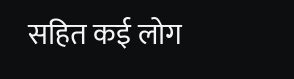सहित कई लोग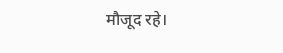मौजूद रहे।